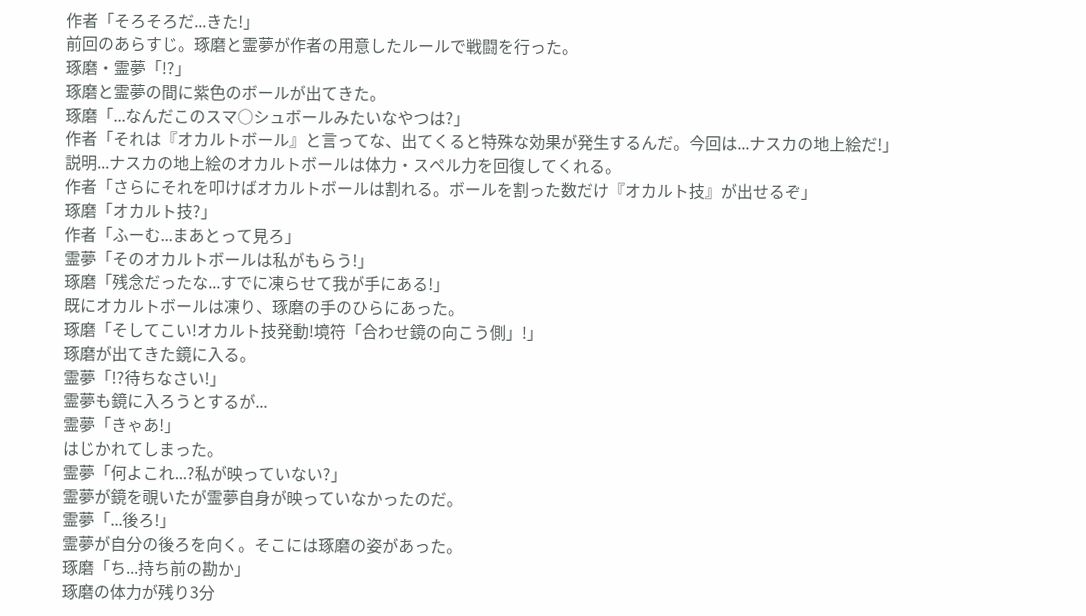作者「そろそろだ...きた!」
前回のあらすじ。琢磨と霊夢が作者の用意したルールで戦闘を行った。
琢磨・霊夢「!?」
琢磨と霊夢の間に紫色のボールが出てきた。
琢磨「...なんだこのスマ○シュボールみたいなやつは?」
作者「それは『オカルトボール』と言ってな、出てくると特殊な効果が発生するんだ。今回は...ナスカの地上絵だ!」
説明...ナスカの地上絵のオカルトボールは体力・スペル力を回復してくれる。
作者「さらにそれを叩けばオカルトボールは割れる。ボールを割った数だけ『オカルト技』が出せるぞ」
琢磨「オカルト技?」
作者「ふーむ...まあとって見ろ」
霊夢「そのオカルトボールは私がもらう!」
琢磨「残念だったな...すでに凍らせて我が手にある!」
既にオカルトボールは凍り、琢磨の手のひらにあった。
琢磨「そしてこい!オカルト技発動!境符「合わせ鏡の向こう側」!」
琢磨が出てきた鏡に入る。
霊夢「!?待ちなさい!」
霊夢も鏡に入ろうとするが...
霊夢「きゃあ!」
はじかれてしまった。
霊夢「何よこれ...?私が映っていない?」
霊夢が鏡を覗いたが霊夢自身が映っていなかったのだ。
霊夢「...後ろ!」
霊夢が自分の後ろを向く。そこには琢磨の姿があった。
琢磨「ち...持ち前の勘か」
琢磨の体力が残り3分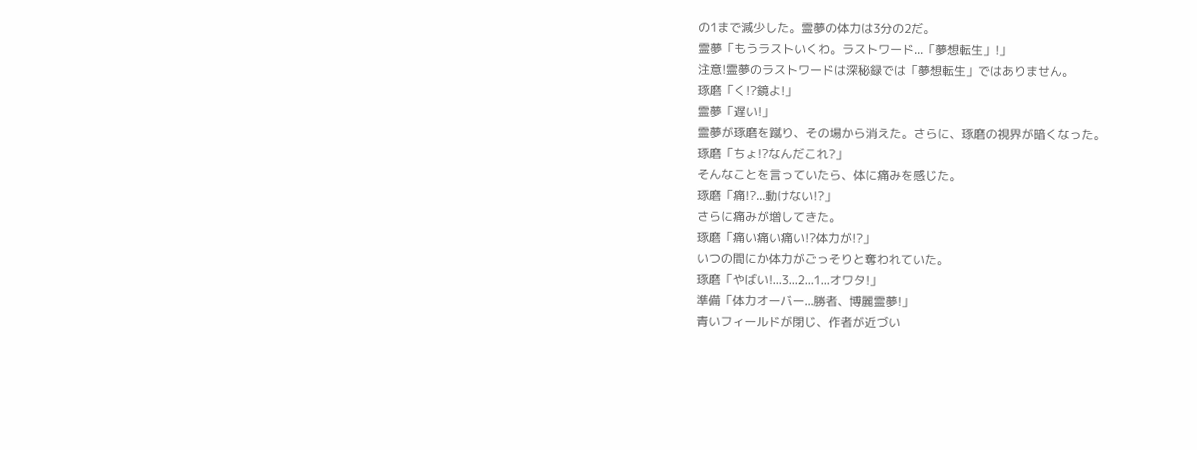の1まで減少した。霊夢の体力は3分の2だ。
霊夢「もうラストいくわ。ラストワード...「夢想転生」!」
注意!霊夢のラストワードは深秘録では「夢想転生」ではありません。
琢磨「く!?鏡よ!」
霊夢「遅い!」
霊夢が琢磨を蹴り、その場から消えた。さらに、琢磨の視界が暗くなった。
琢磨「ちょ!?なんだこれ?」
そんなことを言っていたら、体に痛みを感じた。
琢磨「痛!?...動けない!?」
さらに痛みが増してきた。
琢磨「痛い痛い痛い!?体力が!?」
いつの間にか体力がごっそりと奪われていた。
琢磨「やばい!...3...2...1...オワタ!」
準備「体力オーバー...勝者、博麗霊夢!」
青いフィールドが閉じ、作者が近づい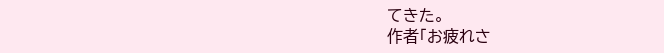てきた。
作者「お疲れさ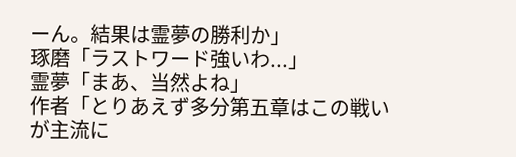ーん。結果は霊夢の勝利か」
琢磨「ラストワード強いわ...」
霊夢「まあ、当然よね」
作者「とりあえず多分第五章はこの戦いが主流に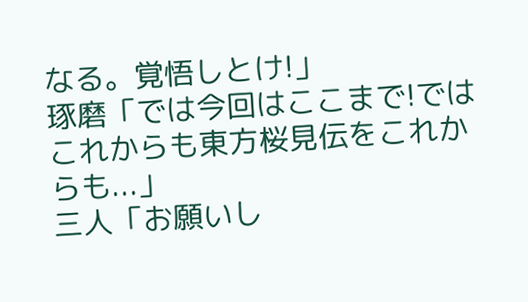なる。覚悟しとけ!」
琢磨「では今回はここまで!ではこれからも東方桜見伝をこれからも...」
三人「お願いし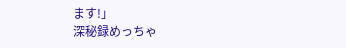ます!」
深秘録めっちゃ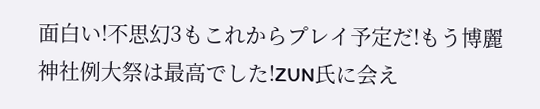面白い!不思幻3もこれからプレイ予定だ!もう博麗神社例大祭は最高でした!ZUN氏に会え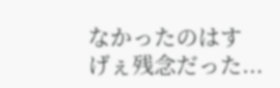なかったのはすげぇ残念だった...